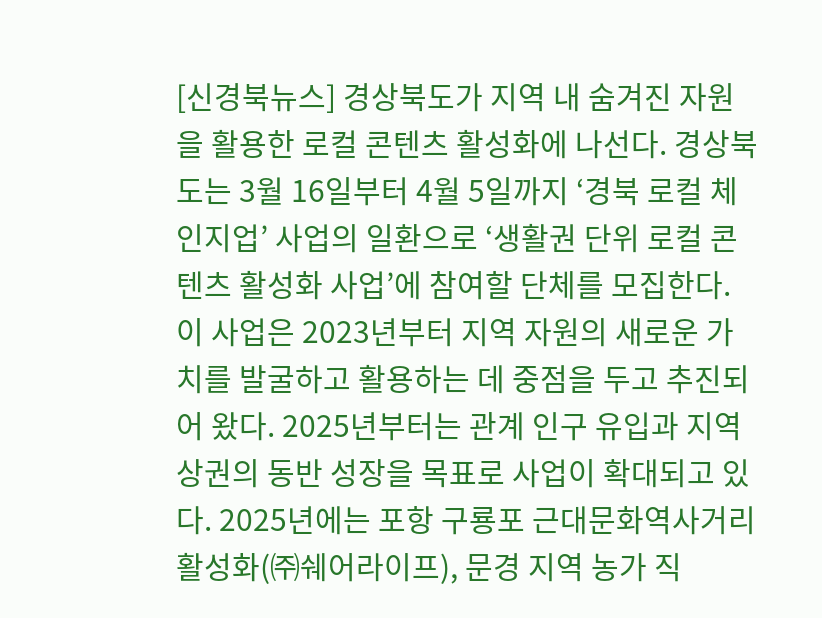[신경북뉴스] 경상북도가 지역 내 숨겨진 자원을 활용한 로컬 콘텐츠 활성화에 나선다. 경상북도는 3월 16일부터 4월 5일까지 ‘경북 로컬 체인지업’ 사업의 일환으로 ‘생활권 단위 로컬 콘텐츠 활성화 사업’에 참여할 단체를 모집한다. 이 사업은 2023년부터 지역 자원의 새로운 가치를 발굴하고 활용하는 데 중점을 두고 추진되어 왔다. 2025년부터는 관계 인구 유입과 지역 상권의 동반 성장을 목표로 사업이 확대되고 있다. 2025년에는 포항 구룡포 근대문화역사거리 활성화(㈜쉐어라이프), 문경 지역 농가 직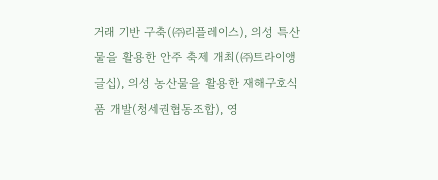거래 기반 구축(㈜리플레이스), 의성 특산물을 활용한 안주 축제 개최(㈜트라이앵글십), 의성 농산물을 활용한 재해구호식품 개발(청세권협동조합), 영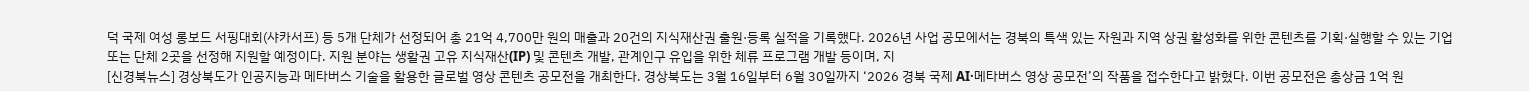덕 국제 여성 롱보드 서핑대회(샤카서프) 등 5개 단체가 선정되어 총 21억 4,700만 원의 매출과 20건의 지식재산권 출원·등록 실적을 기록했다. 2026년 사업 공모에서는 경북의 특색 있는 자원과 지역 상권 활성화를 위한 콘텐츠를 기획·실행할 수 있는 기업 또는 단체 2곳을 선정해 지원할 예정이다. 지원 분야는 생활권 고유 지식재산(IP) 및 콘텐츠 개발, 관계인구 유입을 위한 체류 프로그램 개발 등이며, 지
[신경북뉴스] 경상북도가 인공지능과 메타버스 기술을 활용한 글로벌 영상 콘텐츠 공모전을 개최한다. 경상북도는 3월 16일부터 6월 30일까지 ‘2026 경북 국제 AI·메타버스 영상 공모전’의 작품을 접수한다고 밝혔다. 이번 공모전은 총상금 1억 원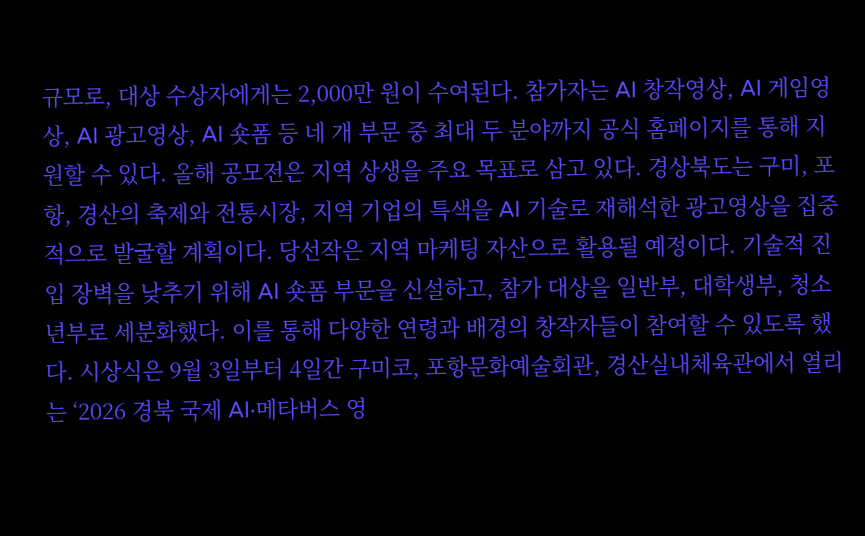규모로, 대상 수상자에게는 2,000만 원이 수여된다. 참가자는 AI 창작영상, AI 게임영상, AI 광고영상, AI 숏폼 등 네 개 부문 중 최대 두 분야까지 공식 홈페이지를 통해 지원할 수 있다. 올해 공모전은 지역 상생을 주요 목표로 삼고 있다. 경상북도는 구미, 포항, 경산의 축제와 전통시장, 지역 기업의 특색을 AI 기술로 재해석한 광고영상을 집중적으로 발굴할 계획이다. 당선작은 지역 마케팅 자산으로 활용될 예정이다. 기술적 진입 장벽을 낮추기 위해 AI 숏폼 부문을 신설하고, 참가 대상을 일반부, 대학생부, 청소년부로 세분화했다. 이를 통해 다양한 연령과 배경의 창작자들이 참여할 수 있도록 했다. 시상식은 9월 3일부터 4일간 구미코, 포항문화예술회관, 경산실내체육관에서 열리는 ‘2026 경북 국제 AI·메타버스 영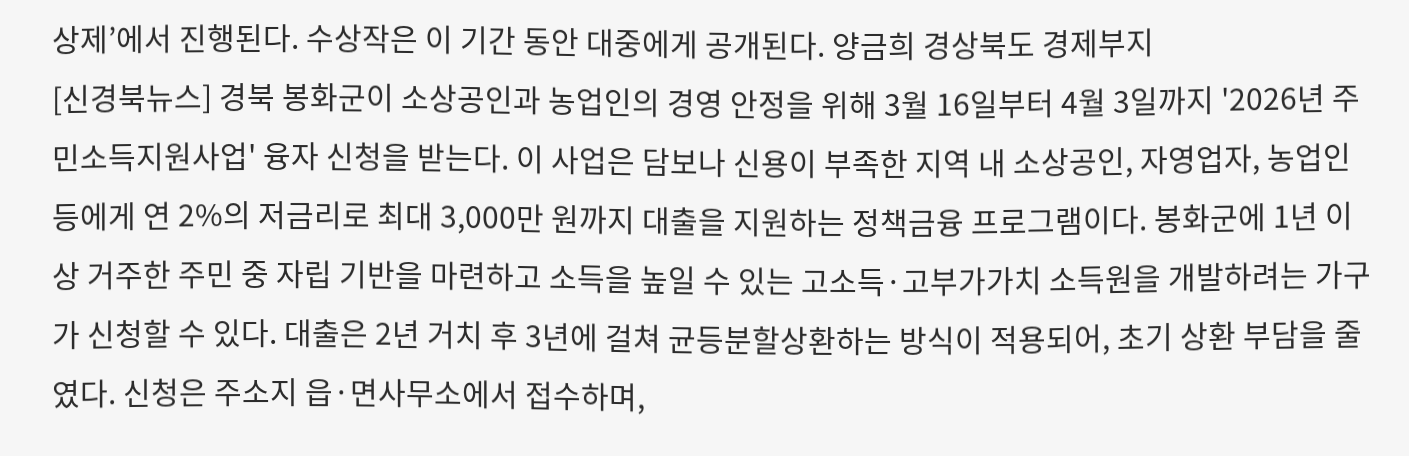상제’에서 진행된다. 수상작은 이 기간 동안 대중에게 공개된다. 양금희 경상북도 경제부지
[신경북뉴스] 경북 봉화군이 소상공인과 농업인의 경영 안정을 위해 3월 16일부터 4월 3일까지 '2026년 주민소득지원사업' 융자 신청을 받는다. 이 사업은 담보나 신용이 부족한 지역 내 소상공인, 자영업자, 농업인 등에게 연 2%의 저금리로 최대 3,000만 원까지 대출을 지원하는 정책금융 프로그램이다. 봉화군에 1년 이상 거주한 주민 중 자립 기반을 마련하고 소득을 높일 수 있는 고소득·고부가가치 소득원을 개발하려는 가구가 신청할 수 있다. 대출은 2년 거치 후 3년에 걸쳐 균등분할상환하는 방식이 적용되어, 초기 상환 부담을 줄였다. 신청은 주소지 읍·면사무소에서 접수하며,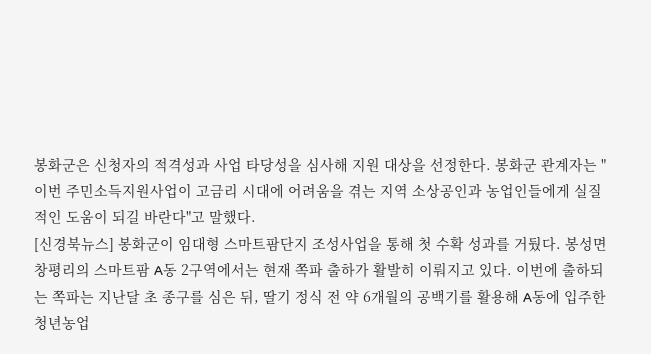봉화군은 신청자의 적격성과 사업 타당성을 심사해 지원 대상을 선정한다. 봉화군 관계자는 "이번 주민소득지원사업이 고금리 시대에 어려움을 겪는 지역 소상공인과 농업인들에게 실질적인 도움이 되길 바란다"고 말했다.
[신경북뉴스] 봉화군이 임대형 스마트팜단지 조성사업을 통해 첫 수확 성과를 거뒀다. 봉성면 창평리의 스마트팜 A동 2구역에서는 현재 쪽파 출하가 활발히 이뤄지고 있다. 이번에 출하되는 쪽파는 지난달 초 종구를 심은 뒤, 딸기 정식 전 약 6개월의 공백기를 활용해 A동에 입주한 청년농업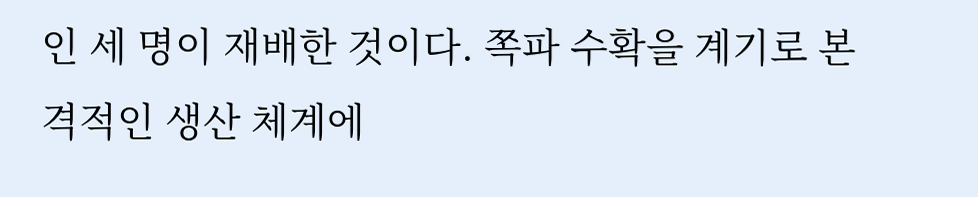인 세 명이 재배한 것이다. 쪽파 수확을 계기로 본격적인 생산 체계에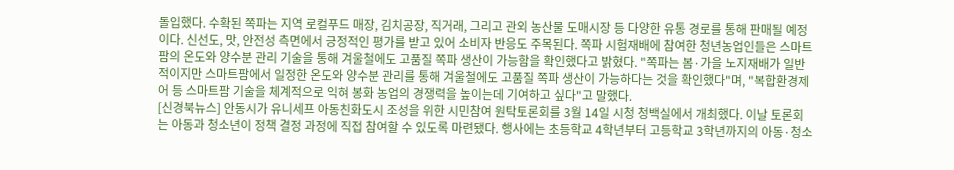돌입했다. 수확된 쪽파는 지역 로컬푸드 매장, 김치공장, 직거래, 그리고 관외 농산물 도매시장 등 다양한 유통 경로를 통해 판매될 예정이다. 신선도, 맛, 안전성 측면에서 긍정적인 평가를 받고 있어 소비자 반응도 주목된다. 쪽파 시험재배에 참여한 청년농업인들은 스마트팜의 온도와 양수분 관리 기술을 통해 겨울철에도 고품질 쪽파 생산이 가능함을 확인했다고 밝혔다. "쪽파는 봄·가을 노지재배가 일반적이지만 스마트팜에서 일정한 온도와 양수분 관리를 통해 겨울철에도 고품질 쪽파 생산이 가능하다는 것을 확인했다"며, "복합환경제어 등 스마트팜 기술을 체계적으로 익혀 봉화 농업의 경쟁력을 높이는데 기여하고 싶다"고 말했다.
[신경북뉴스] 안동시가 유니세프 아동친화도시 조성을 위한 시민참여 원탁토론회를 3월 14일 시청 청백실에서 개최했다. 이날 토론회는 아동과 청소년이 정책 결정 과정에 직접 참여할 수 있도록 마련됐다. 행사에는 초등학교 4학년부터 고등학교 3학년까지의 아동·청소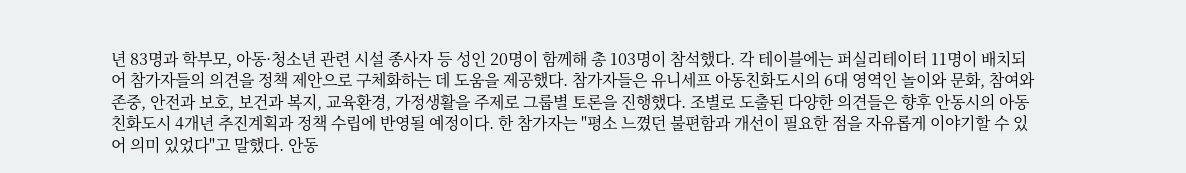년 83명과 학부모, 아동·청소년 관련 시설 종사자 등 성인 20명이 함께해 총 103명이 참석했다. 각 테이블에는 퍼실리테이터 11명이 배치되어 참가자들의 의견을 정책 제안으로 구체화하는 데 도움을 제공했다. 참가자들은 유니세프 아동친화도시의 6대 영역인 놀이와 문화, 참여와 존중, 안전과 보호, 보건과 복지, 교육환경, 가정생활을 주제로 그룹별 토론을 진행했다. 조별로 도출된 다양한 의견들은 향후 안동시의 아동친화도시 4개년 추진계획과 정책 수립에 반영될 예정이다. 한 참가자는 "평소 느꼈던 불편함과 개선이 필요한 점을 자유롭게 이야기할 수 있어 의미 있었다"고 말했다. 안동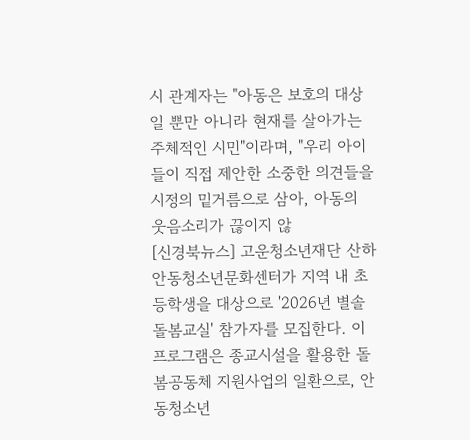시 관계자는 "아동은 보호의 대상일 뿐만 아니라 현재를 살아가는 주체적인 시민"이라며, "우리 아이들이 직접 제안한 소중한 의견들을 시정의 밑거름으로 삼아, 아동의 웃음소리가 끊이지 않
[신경북뉴스] 고운청소년재단 산하 안동청소년문화센터가 지역 내 초등학생을 대상으로 '2026년 별솔돌봄교실' 참가자를 모집한다. 이 프로그램은 종교시설을 활용한 돌봄공동체 지원사업의 일환으로, 안동청소년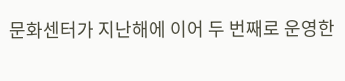문화센터가 지난해에 이어 두 번째로 운영한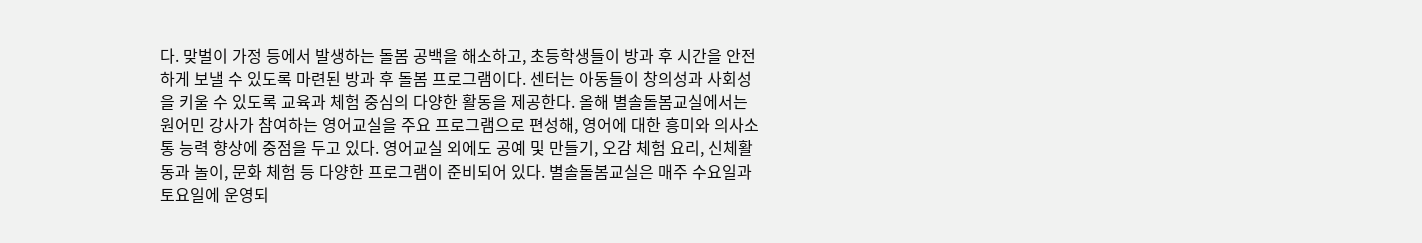다. 맞벌이 가정 등에서 발생하는 돌봄 공백을 해소하고, 초등학생들이 방과 후 시간을 안전하게 보낼 수 있도록 마련된 방과 후 돌봄 프로그램이다. 센터는 아동들이 창의성과 사회성을 키울 수 있도록 교육과 체험 중심의 다양한 활동을 제공한다. 올해 별솔돌봄교실에서는 원어민 강사가 참여하는 영어교실을 주요 프로그램으로 편성해, 영어에 대한 흥미와 의사소통 능력 향상에 중점을 두고 있다. 영어교실 외에도 공예 및 만들기, 오감 체험 요리, 신체활동과 놀이, 문화 체험 등 다양한 프로그램이 준비되어 있다. 별솔돌봄교실은 매주 수요일과 토요일에 운영되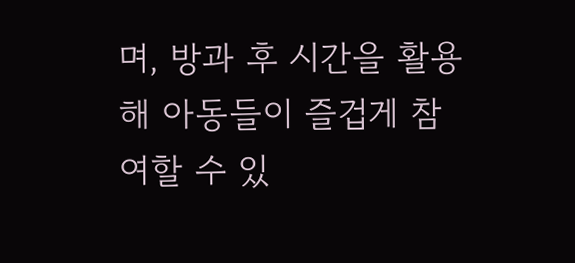며, 방과 후 시간을 활용해 아동들이 즐겁게 참여할 수 있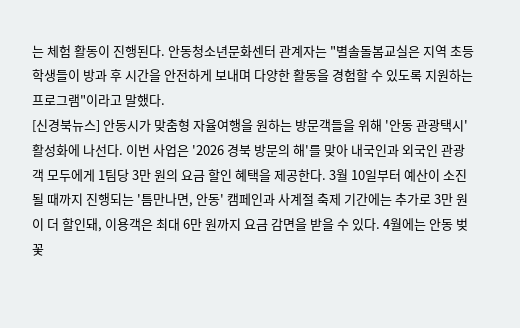는 체험 활동이 진행된다. 안동청소년문화센터 관계자는 "별솔돌봄교실은 지역 초등학생들이 방과 후 시간을 안전하게 보내며 다양한 활동을 경험할 수 있도록 지원하는 프로그램"이라고 말했다.
[신경북뉴스] 안동시가 맞춤형 자율여행을 원하는 방문객들을 위해 '안동 관광택시' 활성화에 나선다. 이번 사업은 '2026 경북 방문의 해'를 맞아 내국인과 외국인 관광객 모두에게 1팀당 3만 원의 요금 할인 혜택을 제공한다. 3월 10일부터 예산이 소진될 때까지 진행되는 '틈만나면, 안동' 캠페인과 사계절 축제 기간에는 추가로 3만 원이 더 할인돼, 이용객은 최대 6만 원까지 요금 감면을 받을 수 있다. 4월에는 안동 벚꽃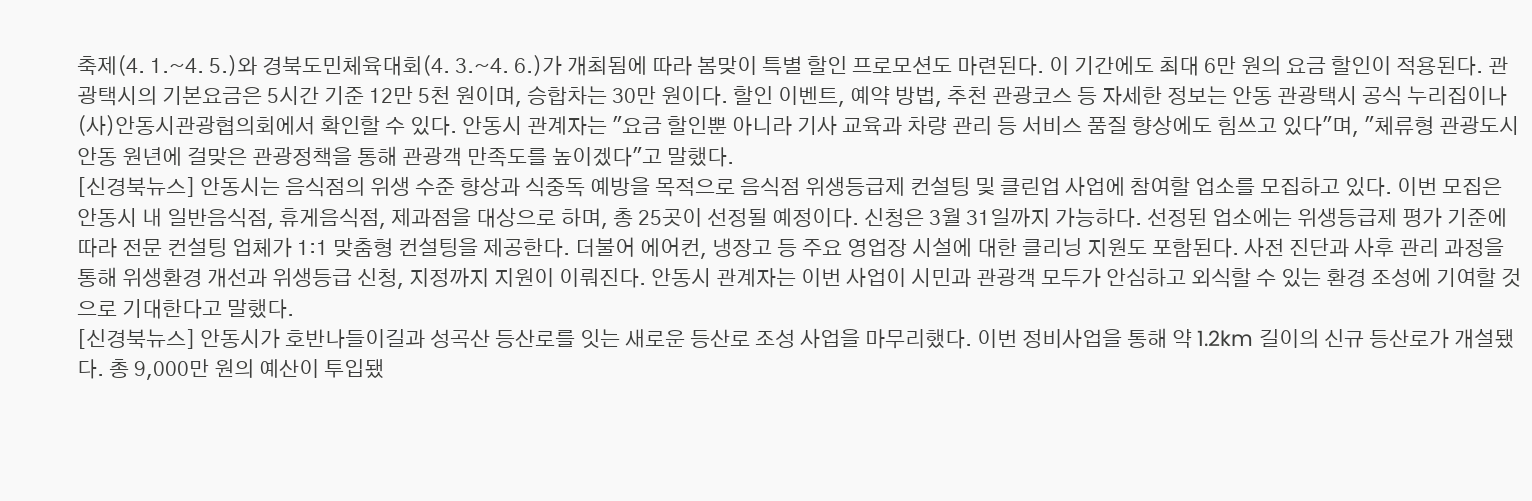축제(4. 1.~4. 5.)와 경북도민체육대회(4. 3.~4. 6.)가 개최됨에 따라 봄맞이 특별 할인 프로모션도 마련된다. 이 기간에도 최대 6만 원의 요금 할인이 적용된다. 관광택시의 기본요금은 5시간 기준 12만 5천 원이며, 승합차는 30만 원이다. 할인 이벤트, 예약 방법, 추천 관광코스 등 자세한 정보는 안동 관광택시 공식 누리집이나 (사)안동시관광협의회에서 확인할 수 있다. 안동시 관계자는 "요금 할인뿐 아니라 기사 교육과 차량 관리 등 서비스 품질 향상에도 힘쓰고 있다"며, "체류형 관광도시 안동 원년에 걸맞은 관광정책을 통해 관광객 만족도를 높이겠다"고 말했다.
[신경북뉴스] 안동시는 음식점의 위생 수준 향상과 식중독 예방을 목적으로 음식점 위생등급제 컨설팅 및 클린업 사업에 참여할 업소를 모집하고 있다. 이번 모집은 안동시 내 일반음식점, 휴게음식점, 제과점을 대상으로 하며, 총 25곳이 선정될 예정이다. 신청은 3월 31일까지 가능하다. 선정된 업소에는 위생등급제 평가 기준에 따라 전문 컨설팅 업체가 1:1 맞춤형 컨설팅을 제공한다. 더불어 에어컨, 냉장고 등 주요 영업장 시설에 대한 클리닝 지원도 포함된다. 사전 진단과 사후 관리 과정을 통해 위생환경 개선과 위생등급 신청, 지정까지 지원이 이뤄진다. 안동시 관계자는 이번 사업이 시민과 관광객 모두가 안심하고 외식할 수 있는 환경 조성에 기여할 것으로 기대한다고 말했다.
[신경북뉴스] 안동시가 호반나들이길과 성곡산 등산로를 잇는 새로운 등산로 조성 사업을 마무리했다. 이번 정비사업을 통해 약 1.2km 길이의 신규 등산로가 개설됐다. 총 9,000만 원의 예산이 투입됐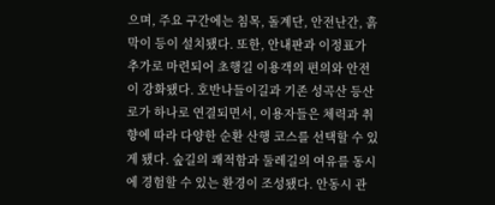으며, 주요 구간에는 침목, 돌계단, 안전난간, 흙막이 등이 설치됐다. 또한, 안내판과 이정표가 추가로 마련되어 초행길 이용객의 편의와 안전이 강화됐다. 호반나들이길과 기존 성곡산 등산로가 하나로 연결되면서, 이용자들은 체력과 취향에 따라 다양한 순환 산행 코스를 선택할 수 있게 됐다. 숲길의 쾌적함과 둘레길의 여유를 동시에 경험할 수 있는 환경이 조성됐다. 안동시 관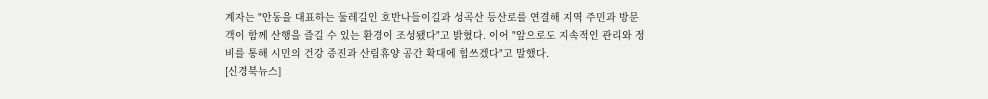계자는 "안동을 대표하는 둘레길인 호반나들이길과 성곡산 등산로를 연결해 지역 주민과 방문객이 함께 산행을 즐길 수 있는 환경이 조성됐다"고 밝혔다. 이어 "앞으로도 지속적인 관리와 정비를 통해 시민의 건강 증진과 산림휴양 공간 확대에 힘쓰겠다"고 말했다.
[신경북뉴스]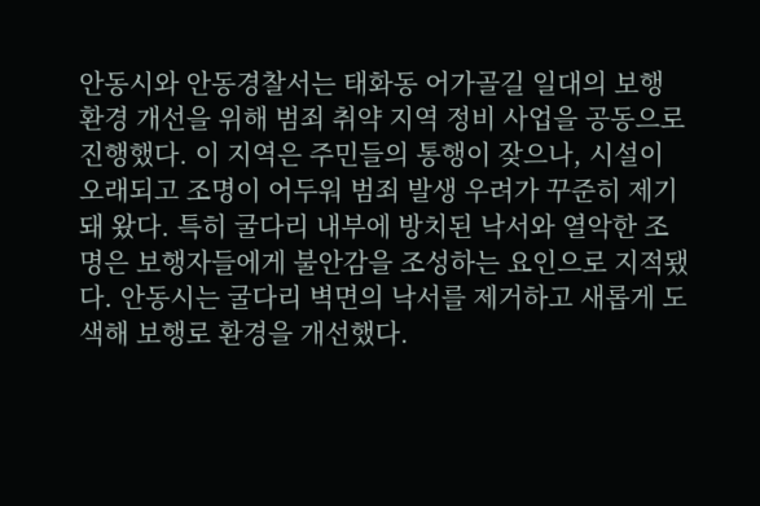안동시와 안동경찰서는 태화동 어가골길 일대의 보행 환경 개선을 위해 범죄 취약 지역 정비 사업을 공동으로 진행했다. 이 지역은 주민들의 통행이 잦으나, 시설이 오래되고 조명이 어두워 범죄 발생 우려가 꾸준히 제기돼 왔다. 특히 굴다리 내부에 방치된 낙서와 열악한 조명은 보행자들에게 불안감을 조성하는 요인으로 지적됐다. 안동시는 굴다리 벽면의 낙서를 제거하고 새롭게 도색해 보행로 환경을 개선했다.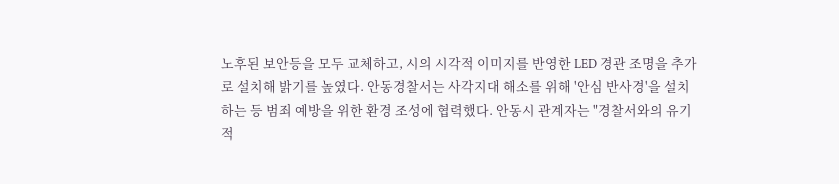노후된 보안등을 모두 교체하고, 시의 시각적 이미지를 반영한 LED 경관 조명을 추가로 설치해 밝기를 높였다. 안동경찰서는 사각지대 해소를 위해 '안심 반사경'을 설치하는 등 범죄 예방을 위한 환경 조성에 협력했다. 안동시 관계자는 "경찰서와의 유기적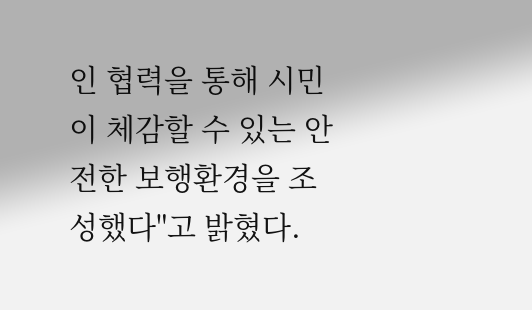인 협력을 통해 시민이 체감할 수 있는 안전한 보행환경을 조성했다"고 밝혔다.